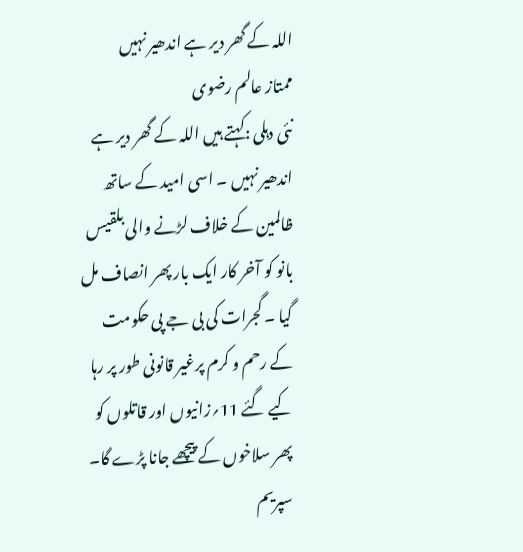اللہ کے گھر دیر ہے اندھیر نہیں
ممتاز عالم رضوی
نئی دہلی :کہتے ہیں اللہ کے گھر دیر ہے اندھیر نہیں ۔ اسی امید کے ساتھ ظالمین کے خلاف لڑنے والی بلقیس بانو کو آخر کار ایک بار پھر انصاف مل گیا ۔ گجرات کی بی جے پی حکومت کے رحم و کرم پرغیر قانونی طور پر رہا کیے گئے 11؍زانیوں اور قاتلوں کو پھر سلاخوں کے پیچھے جانا پڑے گا۔ سپریم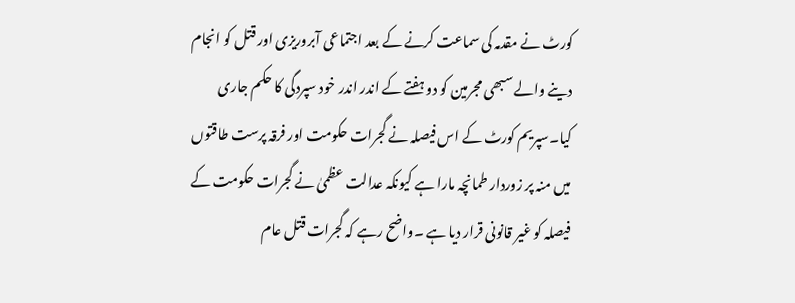کورٹ نے مقدمہ کی سماعت کرنے کے بعد اجتماعی آبروریزی اور قتل کو انجام دینے والے سبھی مجرمین کو دو ہفتے کے اندر اندر خود سپردگی کا حکم جاری کیا۔سپریم کورٹ کے اس فیصلہ نے گجرات حکومت اور فرقہ پرست طاقتوں میں منہ پر زوردار طمانچہ مارا ہے کیونکہ عدالت عظمیٰ نے گجرات حکومت کے فیصلہ کو غیر قانونی قرار دیا ہے ۔واضح رہے کہ گجرات قتل عام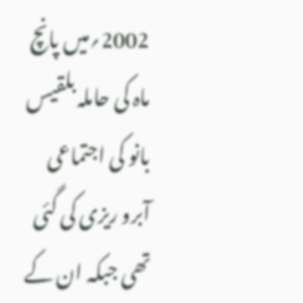2002؍میں پانچ ماہ کی حاملہ بلقیس بانو کی اجتماعی آبرو ریزی کی گئی تھی جبکہ ان کے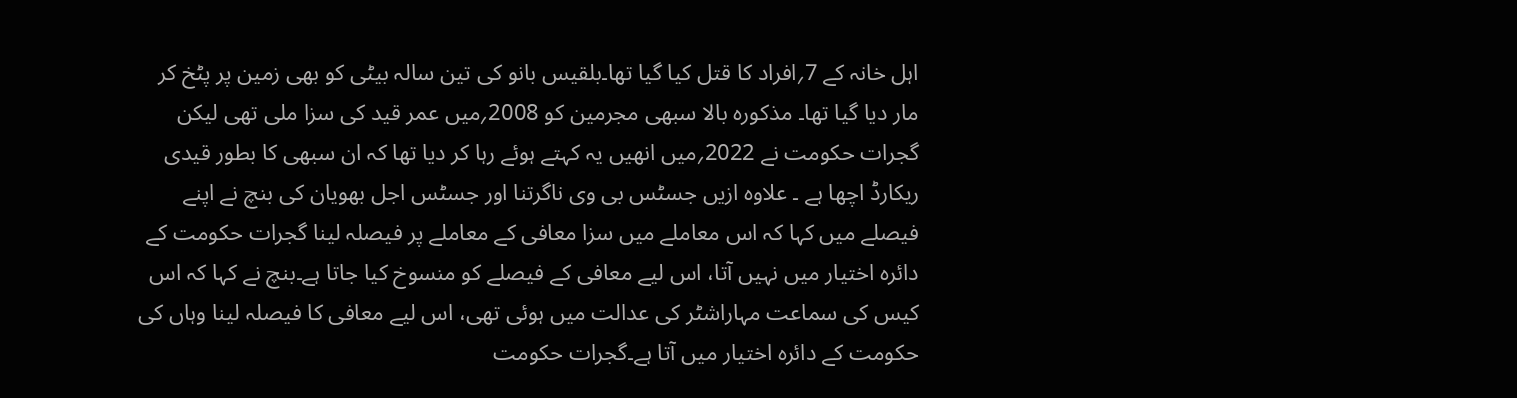اہل خانہ کے 7؍افراد کا قتل کیا گیا تھا۔بلقیس بانو کی تین سالہ بیٹی کو بھی زمین پر پٹخ کر مار دیا گیا تھا۔ مذکورہ بالا سبھی مجرمین کو 2008؍میں عمر قید کی سزا ملی تھی لیکن گجرات حکومت نے 2022؍میں انھیں یہ کہتے ہوئے رہا کر دیا تھا کہ ان سبھی کا بطور قیدی ریکارڈ اچھا ہے ۔ علاوہ ازیں جسٹس بی وی ناگرتنا اور جسٹس اجل بھویان کی بنچ نے اپنے فیصلے میں کہا کہ اس معاملے میں سزا معافی کے معاملے پر فیصلہ لینا گجرات حکومت کے دائرہ اختیار میں نہیں آتا، اس لیے معافی کے فیصلے کو منسوخ کیا جاتا ہے۔بنچ نے کہا کہ اس کیس کی سماعت مہاراشٹر کی عدالت میں ہوئی تھی، اس لیے معافی کا فیصلہ لینا وہاں کی حکومت کے دائرہ اختیار میں آتا ہے۔گجرات حکومت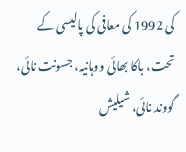کی 1992 کی معافی کی پالیسی کے تحت، باکا بھائی ووہانیہ، جسونت نائی، گووند نائی، شیلیش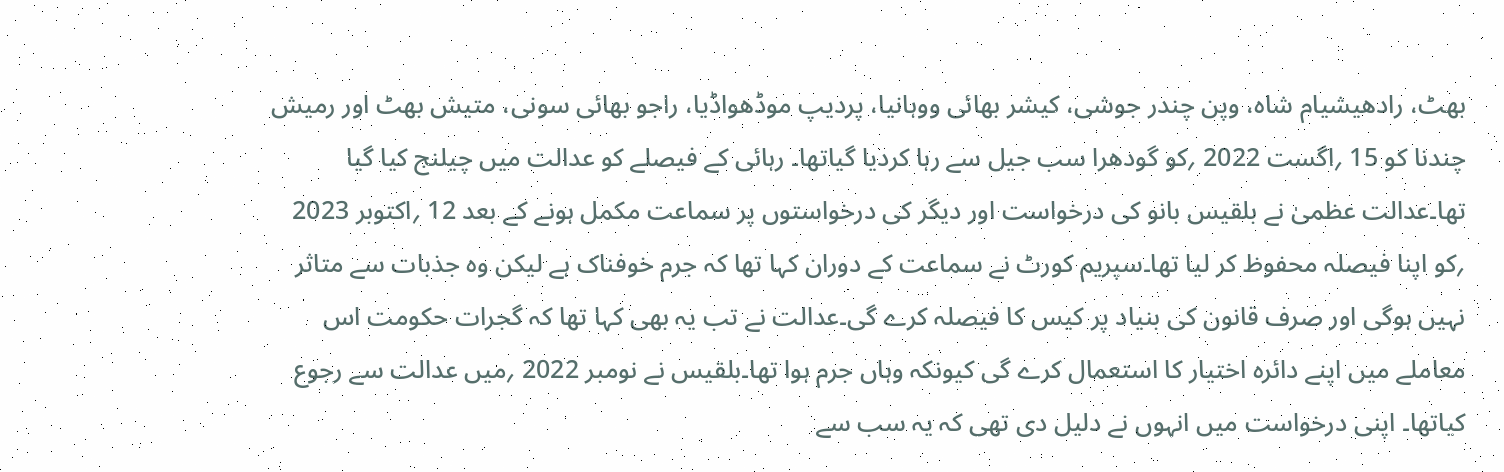بھٹ، رادھیشیام شاہ، وپن چندر جوشی، کیشر بھائی ووہانیا، پردیپ موڈھواڈیا، راجو بھائی سونی، متیش بھٹ اور رمیش چندنا کو 15 ؍اگست 2022 ؍کو گودھرا سب جیل سے رہا کردیا گیاتھا۔ رہائی کے فیصلے کو عدالت میں چیلنج کیا گیا تھا۔عدالت عظمیٰ نے بلقیس بانو کی درخواست اور دیگر کی درخواستوں پر سماعت مکمل ہونے کے بعد 12 ؍اکتوبر 2023 ؍کو اپنا فیصلہ محفوظ کر لیا تھا۔سپریم کورٹ نے سماعت کے دوران کہا تھا کہ جرم خوفناک ہے لیکن وہ جذبات سے متاثر نہیں ہوگی اور صرف قانون کی بنیاد پر کیس کا فیصلہ کرے گی۔عدالت نے تب یہ بھی کہا تھا کہ گجرات حکومت اس معاملے میں اپنے دائرہ اختیار کا استعمال کرے گی کیونکہ وہاں جرم ہوا تھا۔بلقیس نے نومبر 2022 ؍میں عدالت سے رجوع کیاتھا۔ اپنی درخواست میں انہوں نے دلیل دی تھی کہ یہ سب سے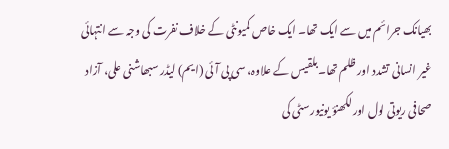بھیانک جرائم میں سے ایک تھا۔ ایک خاص کمیونٹی کے خلاف نفرت کی وجہ سے انتہائی غیر انسانی تشدد اور ظلم تھا۔بلقیس کے علاوہ، سی پی آئی (ایم) لیڈر سبھاشنی علی، آزاد صحافی ریوتی لول اور لکھنؤ یونیورسٹی کی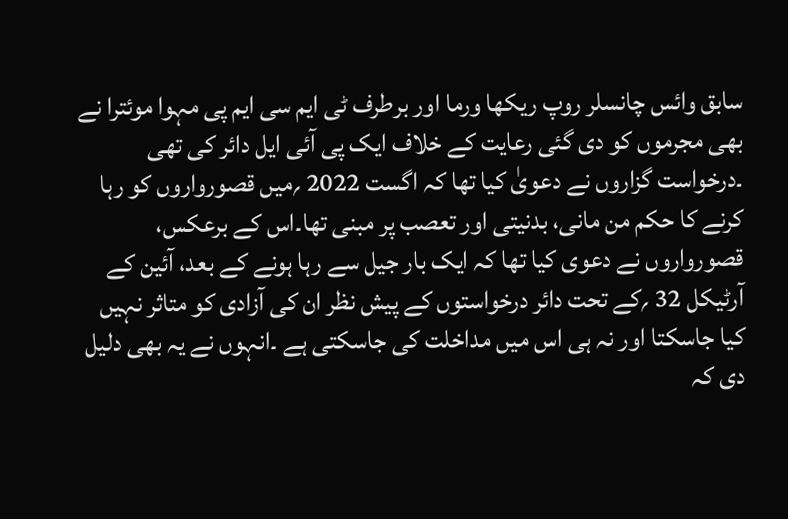سابق وائس چانسلر روپ ریکھا ورما اور برطرف ٹی ایم سی ایم پی مہوا موئترا نے بھی مجرموں کو دی گئی رعایت کے خلاف ایک پی آئی ایل دائر کی تھی ۔درخواست گزاروں نے دعویٰ کیا تھا کہ اگست 2022 ؍میں قصورواروں کو رہا کرنے کا حکم من مانی، بدنیتی اور تعصب پر مبنی تھا۔اس کے برعکس، قصورواروں نے دعوی کیا تھا کہ ایک بار جیل سے رہا ہونے کے بعد، آئین کے آرٹیکل 32 ؍کے تحت دائر درخواستوں کے پیش نظر ان کی آزادی کو متاثر نہیں کیا جاسکتا اور نہ ہی اس میں مداخلت کی جاسکتی ہے ۔انہوں نے یہ بھی دلیل دی کہ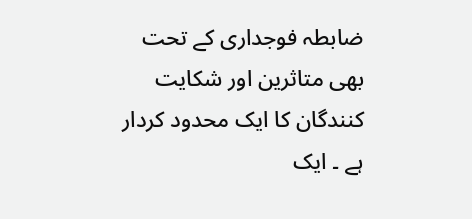ضابطہ فوجداری کے تحت بھی متاثرین اور شکایت کنندگان کا ایک محدود کردار ہے ۔ ایک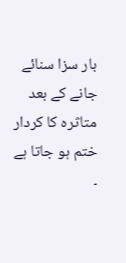بار سزا سنائے جانے کے بعد متاثرہ کا کردار ختم ہو جاتا ہے ۔